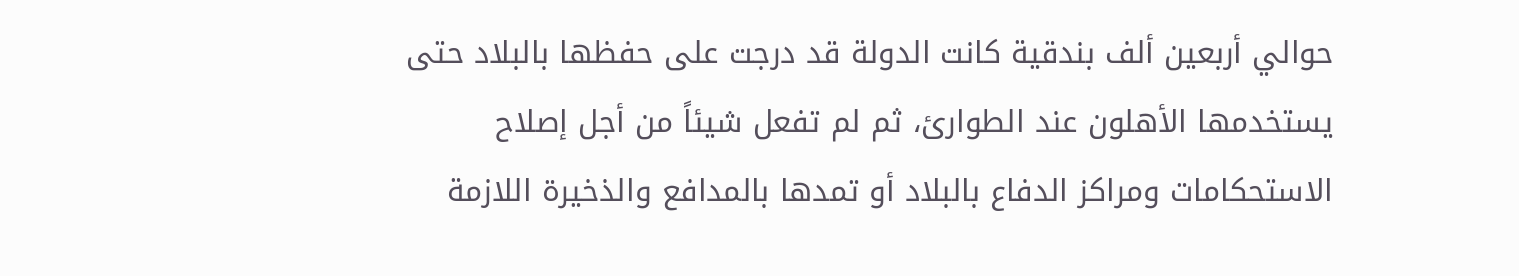حوالي أربعين ألف بندقية كانت الدولة قد درجت على حفظها بالبلاد حتى يستخدمها الأهلون عند الطوارئ، ثم لم تفعل شيئاً من أجل إصلاح الاستحكامات ومراكز الدفاع بالبلاد أو تمدها بالمدافع والذخيرة اللازمة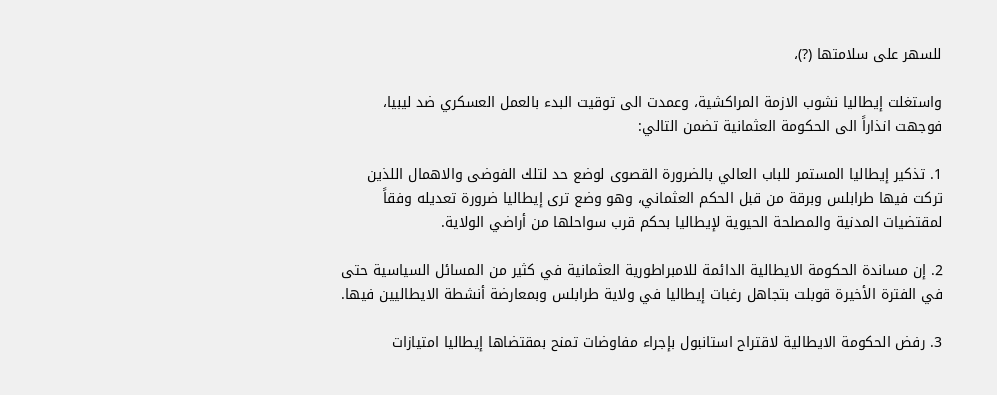للسهر على سلامتها (?)،

واستغلت إيطاليا نشوب الازمة المراكشية، وعمدت الى توقيت البدء بالعمل العسكري ضد ليبيا، فوجهت انذاراً الى الحكومة العثمانية تضمن التالي:

1. تذكير إيطاليا المستمر للباب العالي بالضرورة القصوى لوضع حد لتلك الفوضى والاهمال اللذين تركت فيها طرابلس وبرقة من قبل الحكم العثماني، وهو وضع ترى إيطاليا ضرورة تعديله وفقاً لمقتضيات المدنية والمصلحة الحيوية لإيطاليا بحكم قرب سواحلها من أراضي الولاية.

2. إن مساندة الحكومة الايطالية الدائمة للامبراطورية العثمانية في كثير من المسائل السياسية حتى في الفترة الأخيرة قوبلت بتجاهل رغبات إيطاليا في ولاية طرابلس وبمعارضة أنشطة الايطاليين فيها.

3. رفض الحكومة الايطالية لاقتراح استانبول بإجراء مفاوضات تمنح بمقتضاها إيطاليا امتيازات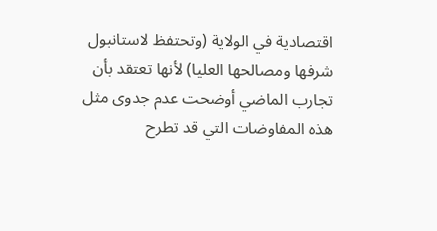اقتصادية في الولاية (وتحتفظ لاستانبول شرفها ومصالحها العليا) لأنها تعتقد بأن تجارب الماضي أوضحت عدم جدوى مثل هذه المفاوضات التي قد تطرح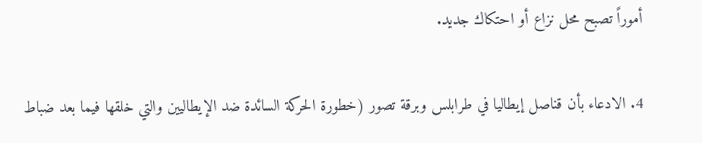أموراً تصبح محل نزاع أو احتكاك جديد.

4. الادعاء بأن قناصل إيطاليا في طرابلس وبرقة تصور (خطورة الحركة السائدة ضد الإيطاليين والتي خلقها فيما بعد ضباط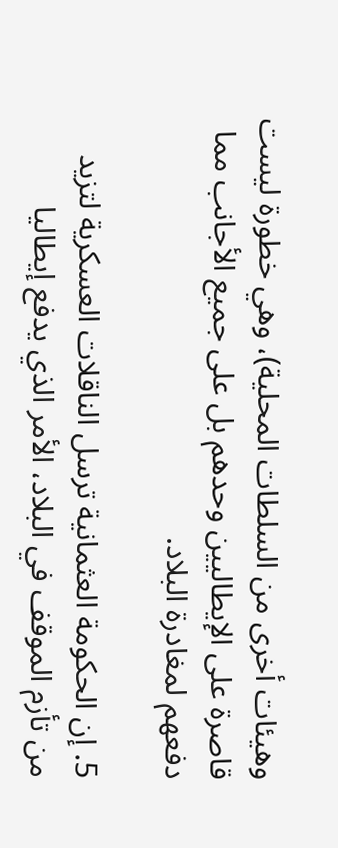وهيئات أخرى من السلطات المحلية)، وهي خطورة ليست قاصرة على الإيطاليين وحدهم بل على جميع الأجانب مما دفعهم لمغادرة البلاد.

5. إن الحكومة العثمانية ترسل الناقلات العسكرية لتزيد من تأزم الموقف في البلاد، الأمر الذي يدفع إيطاليا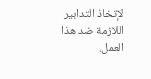لإتخاذ التدابير اللازمة ضد هذا العمل.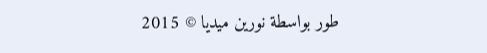طور بواسطة نورين ميديا © 2015